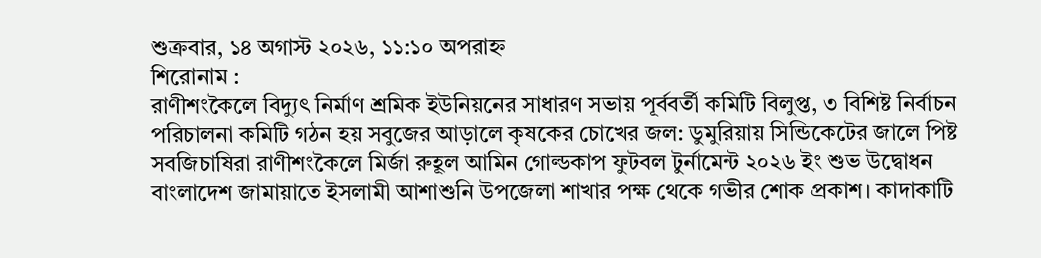শুক্রবার, ১৪ অগাস্ট ২০২৬, ১১:১০ অপরাহ্ন
শিরোনাম :
রাণীশংকৈলে বিদ্যুৎ নির্মাণ শ্রমিক ইউনিয়নের সাধারণ সভায় পূর্ববর্তী কমিটি বিলুপ্ত, ৩ বিশিষ্ট নির্বাচন পরিচালনা কমিটি গঠন হয় সবুজের আড়ালে কৃষকের চোখের জল: ডুমুরিয়ায় সিন্ডিকেটের জালে পিষ্ট সবজিচাষিরা রাণীশংকৈলে মির্জা রুহূল আমিন গোল্ডকাপ ফুটবল টুর্নামেন্ট ২০২৬ ইং শুভ উদ্বোধন  বাংলাদেশ জামায়াতে ইসলামী আশাশুনি উপজেলা শাখার পক্ষ থেকে গভীর শোক প্রকাশ। কাদাকাটি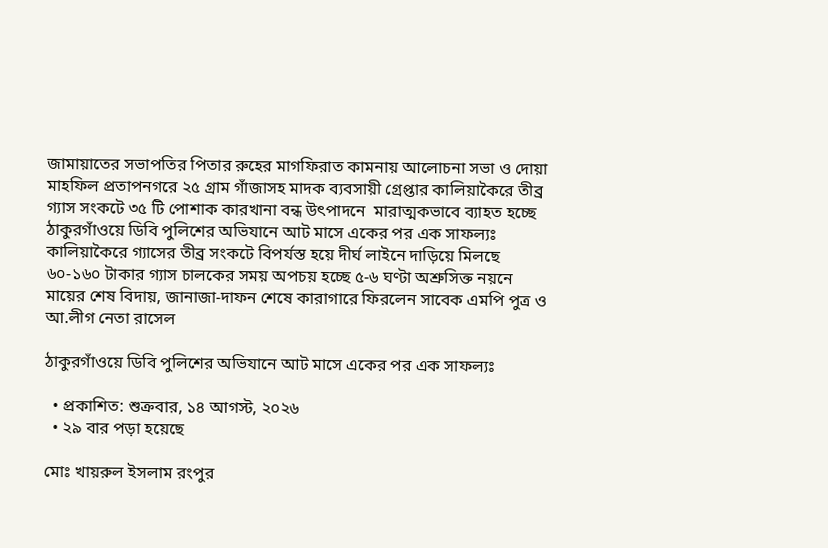জামায়াতের সভাপতির পিতার রুহের মাগফিরাত কামনায় আলোচনা সভা ও দোয়া মাহফিল প্রতাপনগরে ২৫ গ্রাম গাঁজাসহ মাদক ব্যবসায়ী গ্রেপ্তার কালিয়াকৈরে তীব্র গ্যাস সংকটে ৩৫ টি পোশাক কারখানা বন্ধ উৎপাদনে  মারাত্মকভাবে ব্যাহত হচ্ছে ঠাকুরগাঁওয়ে ডিবি পুলিশের অভিযানে আট মাসে একের পর এক সাফল্যঃ কালিয়াকৈরে গ্যাসের তীব্র সংকটে বিপর্যস্ত হয়ে দীর্ঘ লাইনে দাড়িয়ে মিলছে ৬০-১৬০ টাকার গ্যাস চালকের সময় অপচয় হচ্ছে ৫-৬ ঘণ্টা অশ্রুসিক্ত নয়নে মায়ের শেষ বিদায়, জানাজা-দাফন শেষে কারাগারে ফিরলেন সাবেক এমপি পুত্র ও আ.লীগ নেতা রাসেল

ঠাকুরগাঁওয়ে ডিবি পুলিশের অভিযানে আট মাসে একের পর এক সাফল্যঃ

  • প্রকাশিত: শুক্রবার, ১৪ আগস্ট, ২০২৬
  • ২৯ বার পড়া হয়েছে

মোঃ খায়রুল ইসলাম রংপুর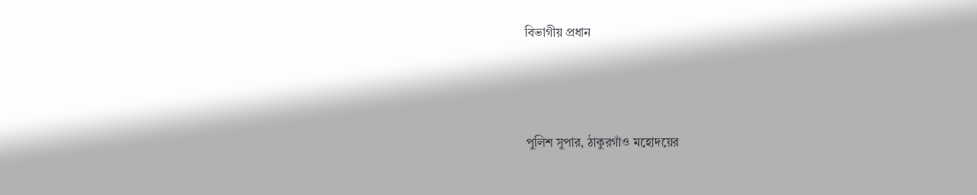বিভাগীয় প্রধান



পুলিশ সুপার, ঠাকুরগাঁও মহোদয়ের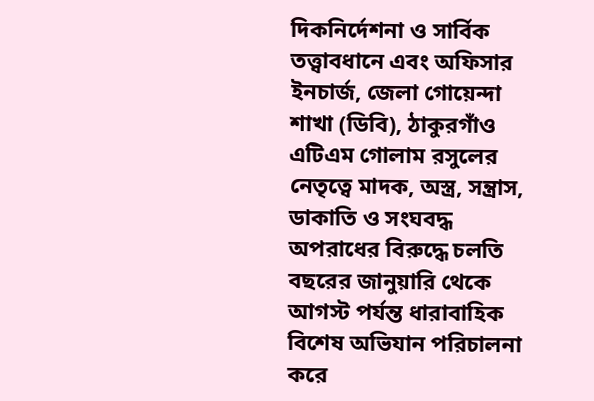দিকনির্দেশনা ও সার্বিক তত্ত্বাবধানে এবং অফিসার ইনচার্জ, জেলা গোয়েন্দা শাখা (ডিবি), ঠাকুরগাঁও এটিএম গোলাম রসুলের নেতৃত্বে মাদক, অস্ত্র, সন্ত্রাস, ডাকাতি ও সংঘবদ্ধ অপরাধের বিরুদ্ধে চলতি বছরের জানুয়ারি থেকে আগস্ট পর্যন্ত ধারাবাহিক বিশেষ অভিযান পরিচালনা করে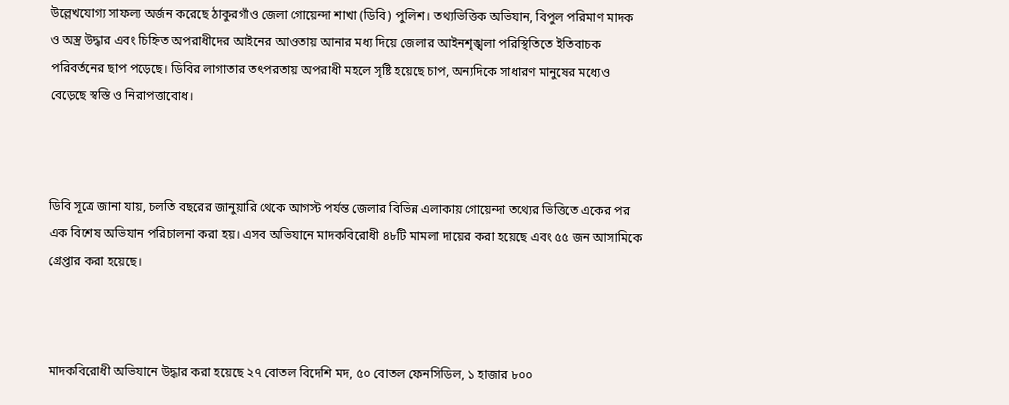উল্লেখযোগ্য সাফল্য অর্জন করেছে ঠাকুরগাঁও জেলা গোয়েন্দা শাখা (ডিবি) পুলিশ। তথ্যভিত্তিক অভিযান, বিপুল পরিমাণ মাদক ও অস্ত্র উদ্ধার এবং চিহ্নিত অপরাধীদের আইনের আওতায় আনার মধ্য দিয়ে জেলার আইনশৃঙ্খলা পরিস্থিতিতে ইতিবাচক পরিবর্তনের ছাপ পড়েছে। ডিবির লাগাতার তৎপরতায় অপরাধী মহলে সৃষ্টি হয়েছে চাপ, অন্যদিকে সাধারণ মানুষের মধ্যেও বেড়েছে স্বস্তি ও নিরাপত্তাবোধ।



ডিবি সূত্রে জানা যায়, চলতি বছরের জানুয়ারি থেকে আগস্ট পর্যন্ত জেলার বিভিন্ন এলাকায় গোয়েন্দা তথ্যের ভিত্তিতে একের পর এক বিশেষ অভিযান পরিচালনা করা হয়। এসব অভিযানে মাদকবিরোধী ৪৮টি মামলা দায়ের করা হয়েছে এবং ৫৫ জন আসামিকে গ্রেপ্তার করা হয়েছে।



মাদকবিরোধী অভিযানে উদ্ধার করা হয়েছে ২৭ বোতল বিদেশি মদ, ৫০ বোতল ফেনসিডিল, ১ হাজার ৮০০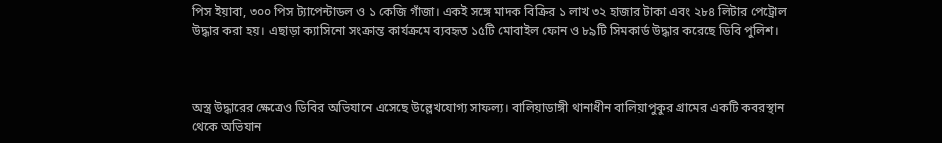পিস ইয়াবা, ৩০০ পিস ট্যাপেন্টাডল ও ১ কেজি গাঁজা। একই সঙ্গে মাদক বিক্রির ১ লাখ ৩২ হাজার টাকা এবং ২৮৪ লিটার পেট্রোল উদ্ধার করা হয়। এছাড়া ক্যাসিনো সংক্রান্ত কার্যক্রমে ব্যবহৃত ১৫টি মোবাইল ফোন ও ৮৯টি সিমকার্ড উদ্ধার করেছে ডিবি পুলিশ।



অস্ত্র উদ্ধারের ক্ষেত্রেও ডিবির অভিযানে এসেছে উল্লেখযোগ্য সাফল্য। বালিয়াডাঙ্গী থানাধীন বালিয়াপুকুর গ্রামের একটি কবরস্থান থেকে অভিযান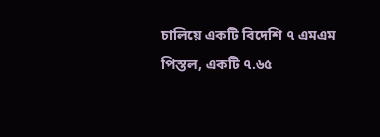চালিয়ে একটি বিদেশি ৭ এমএম পিস্তল, একটি ৭.৬৫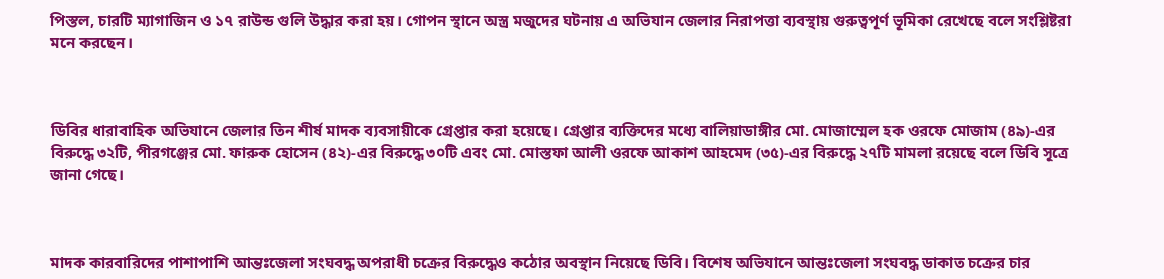পিস্তল, চারটি ম্যাগাজিন ও ১৭ রাউন্ড গুলি উদ্ধার করা হয়। গোপন স্থানে অস্ত্র মজুদের ঘটনায় এ অভিযান জেলার নিরাপত্তা ব্যবস্থায় গুরুত্বপূর্ণ ভূমিকা রেখেছে বলে সংশ্লিষ্টরা মনে করছেন।



ডিবির ধারাবাহিক অভিযানে জেলার তিন শীর্ষ মাদক ব্যবসায়ীকে গ্রেপ্তার করা হয়েছে। গ্রেপ্তার ব্যক্তিদের মধ্যে বালিয়াডাঙ্গীর মো. মোজাম্মেল হক ওরফে মোজাম (৪৯)-এর বিরুদ্ধে ৩২টি, পীরগঞ্জের মো. ফারুক হোসেন (৪২)-এর বিরুদ্ধে ৩০টি এবং মো. মোস্তফা আলী ওরফে আকাশ আহমেদ (৩৫)-এর বিরুদ্ধে ২৭টি মামলা রয়েছে বলে ডিবি সূত্রে জানা গেছে।



মাদক কারবারিদের পাশাপাশি আন্তঃজেলা সংঘবদ্ধ অপরাধী চক্রের বিরুদ্ধেও কঠোর অবস্থান নিয়েছে ডিবি। বিশেষ অভিযানে আন্তঃজেলা সংঘবদ্ধ ডাকাত চক্রের চার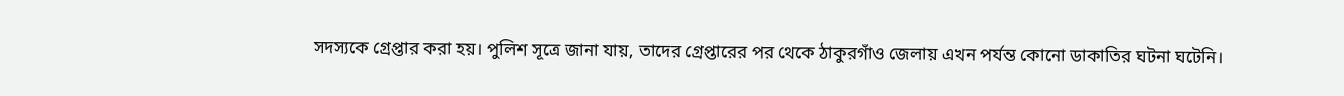সদস্যকে গ্রেপ্তার করা হয়। পুলিশ সূত্রে জানা যায়, তাদের গ্রেপ্তারের পর থেকে ঠাকুরগাঁও জেলায় এখন পর্যন্ত কোনো ডাকাতির ঘটনা ঘটেনি।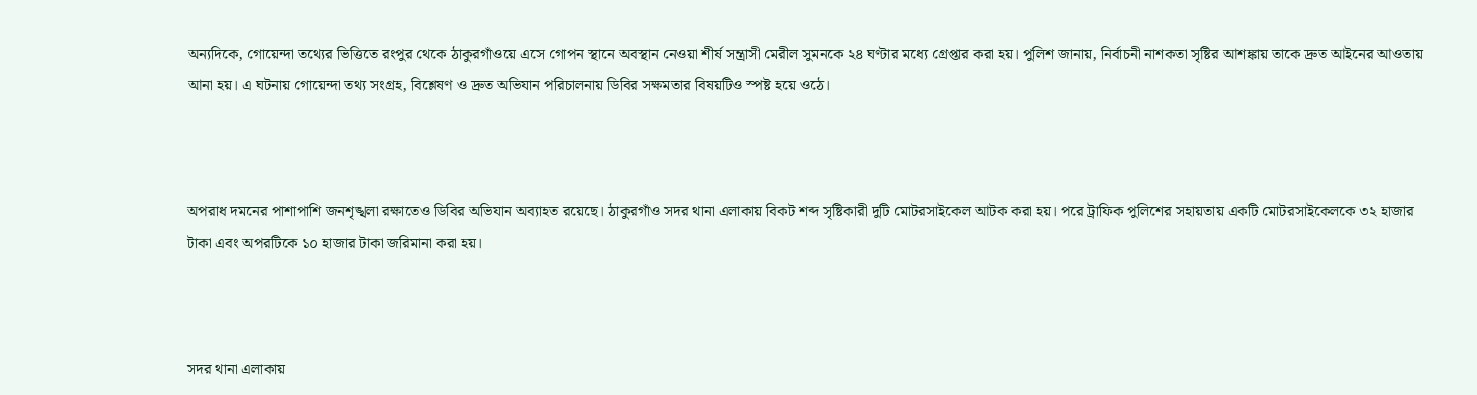অন্যদিকে, গোয়েন্দা তথ্যের ভিত্তিতে রংপুর থেকে ঠাকুরগাঁওয়ে এসে গোপন স্থানে অবস্থান নেওয়া শীর্ষ সন্ত্রাসী মেরীল সুমনকে ২৪ ঘণ্টার মধ্যে গ্রেপ্তার করা হয়। পুলিশ জানায়, নির্বাচনী নাশকতা সৃষ্টির আশঙ্কায় তাকে দ্রুত আইনের আওতায় আনা হয়। এ ঘটনায় গোয়েন্দা তথ্য সংগ্রহ, বিশ্লেষণ ও দ্রুত অভিযান পরিচালনায় ডিবির সক্ষমতার বিষয়টিও স্পষ্ট হয়ে ওঠে।



অপরাধ দমনের পাশাপাশি জনশৃঙ্খলা রক্ষাতেও ডিবির অভিযান অব্যাহত রয়েছে। ঠাকুরগাঁও সদর থানা এলাকায় বিকট শব্দ সৃষ্টিকারী দুটি মোটরসাইকেল আটক করা হয়। পরে ট্রাফিক পুলিশের সহায়তায় একটি মোটরসাইকেলকে ৩২ হাজার টাকা এবং অপরটিকে ১০ হাজার টাকা জরিমানা করা হয়।



সদর থানা এলাকায়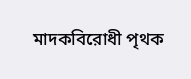মাদকবিরোধী পৃথক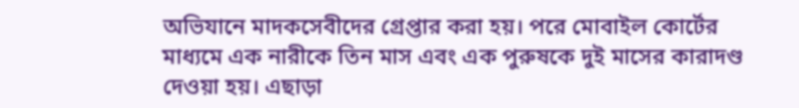অভিযানে মাদকসেবীদের গ্রেপ্তার করা হয়। পরে মোবাইল কোর্টের মাধ্যমে এক নারীকে তিন মাস এবং এক পুরুষকে দুই মাসের কারাদণ্ড দেওয়া হয়। এছাড়া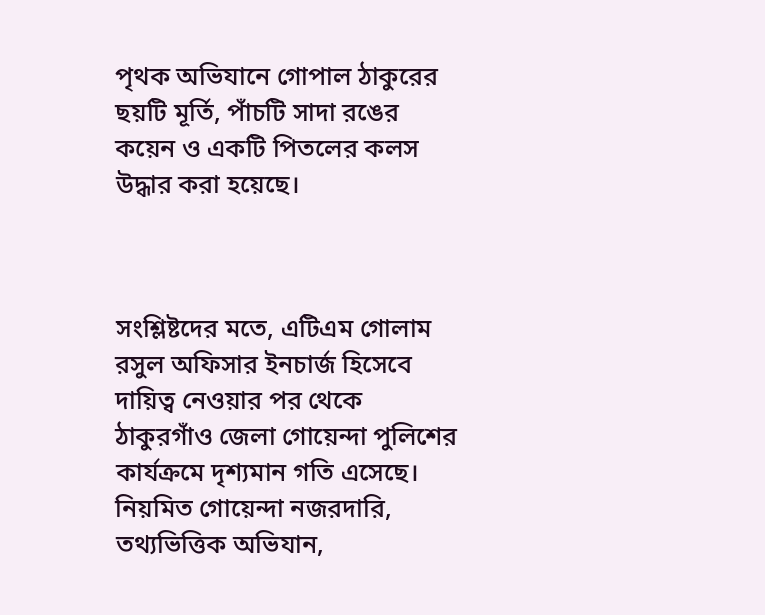পৃথক অভিযানে গোপাল ঠাকুরের ছয়টি মূর্তি, পাঁচটি সাদা রঙের কয়েন ও একটি পিতলের কলস উদ্ধার করা হয়েছে।



সংশ্লিষ্টদের মতে, এটিএম গোলাম রসুল অফিসার ইনচার্জ হিসেবে দায়িত্ব নেওয়ার পর থেকে ঠাকুরগাঁও জেলা গোয়েন্দা পুলিশের কার্যক্রমে দৃশ্যমান গতি এসেছে। নিয়মিত গোয়েন্দা নজরদারি, তথ্যভিত্তিক অভিযান,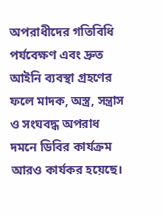অপরাধীদের গতিবিধি পর্যবেক্ষণ এবং দ্রুত আইনি ব্যবস্থা গ্রহণের ফলে মাদক, অস্ত্র, সন্ত্রাস ও সংঘবদ্ধ অপরাধ দমনে ডিবির কার্যক্রম আরও কার্যকর হয়েছে।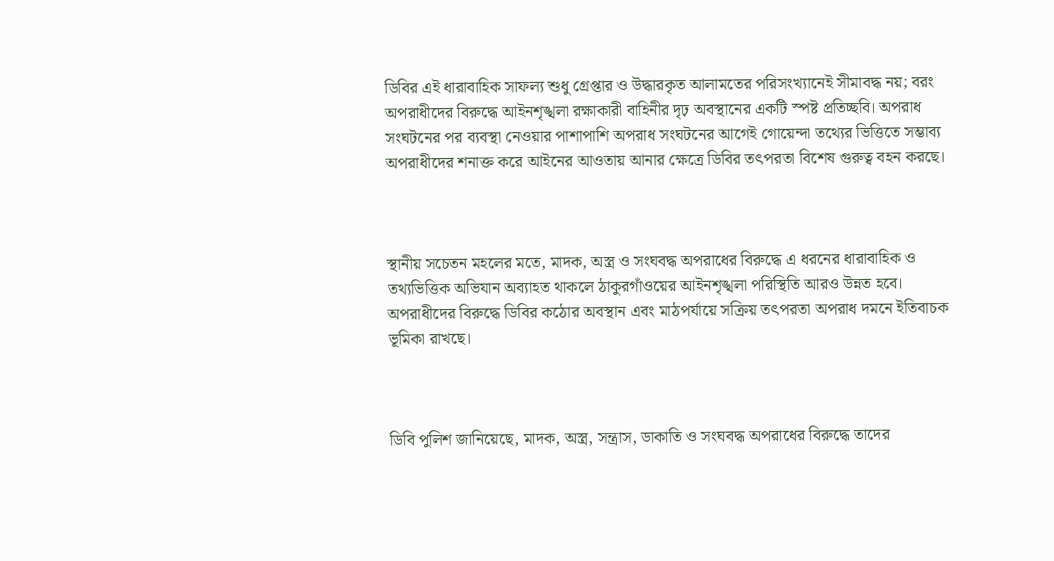ডিবির এই ধারাবাহিক সাফল্য শুধু গ্রেপ্তার ও উদ্ধারকৃত আলামতের পরিসংখ্যানেই সীমাবদ্ধ নয়; বরং অপরাধীদের বিরুদ্ধে আইনশৃঙ্খলা রক্ষাকারী বাহিনীর দৃঢ় অবস্থানের একটি স্পষ্ট প্রতিচ্ছবি। অপরাধ সংঘটনের পর ব্যবস্থা নেওয়ার পাশাপাশি অপরাধ সংঘটনের আগেই গোয়েন্দা তথ্যের ভিত্তিতে সম্ভাব্য অপরাধীদের শনাক্ত করে আইনের আওতায় আনার ক্ষেত্রে ডিবির তৎপরতা বিশেষ গুরুত্ব বহন করছে।



স্থানীয় সচেতন মহলের মতে, মাদক, অস্ত্র ও সংঘবদ্ধ অপরাধের বিরুদ্ধে এ ধরনের ধারাবাহিক ও তথ্যভিত্তিক অভিযান অব্যাহত থাকলে ঠাকুরগাঁওয়ের আইনশৃঙ্খলা পরিস্থিতি আরও উন্নত হবে। অপরাধীদের বিরুদ্ধে ডিবির কঠোর অবস্থান এবং মাঠপর্যায়ে সক্রিয় তৎপরতা অপরাধ দমনে ইতিবাচক ভূমিকা রাখছে।



ডিবি পুলিশ জানিয়েছে, মাদক, অস্ত্র, সন্ত্রাস, ডাকাতি ও সংঘবদ্ধ অপরাধের বিরুদ্ধে তাদের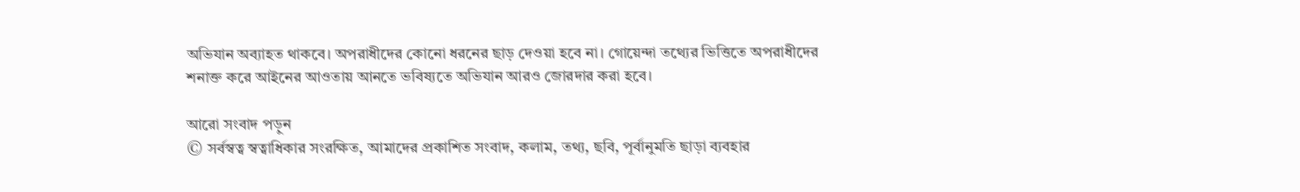অভিযান অব্যাহত থাকবে। অপরাধীদের কোনো ধরনের ছাড় দেওয়া হবে না। গোয়েন্দা তথ্যের ভিত্তিতে অপরাধীদের শনাক্ত করে আইনের আওতায় আনতে ভবিষ্যতে অভিযান আরও জোরদার করা হবে।

আরো সংবাদ পড়ুন
© সর্বস্বত্ব স্বত্বাধিকার সংরক্ষিত, আমাদের প্রকাশিত সংবাদ, কলাম, তথ্য, ছবি, পূর্বানুমতি ছাড়া ব্যবহার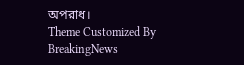অপরাধ।
Theme Customized By BreakingNews